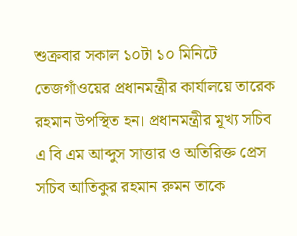শুক্রবার সকাল ১০টা ১০ মিনিটে তেজগাঁওয়ের প্রধানমন্ত্রীর কার্যালয়ে তারেক রহমান উপস্থিত হন। প্রধানমন্ত্রীর মূখ্য সচিব এ বি এম আব্দুস সাত্তার ও অতিরিক্ত প্রেস সচিব আতিকুর রহমান রুমন তাকে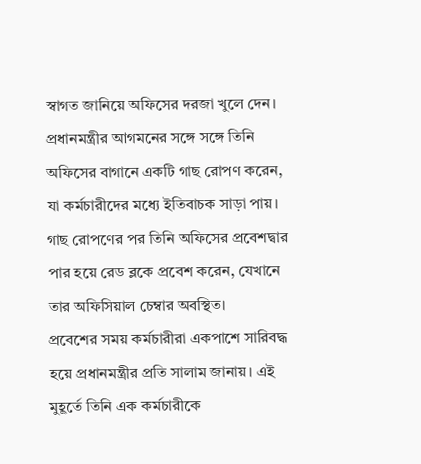স্বাগত জানিয়ে অফিসের দরজা খুলে দেন।
প্রধানমন্ত্রীর আগমনের সঙ্গে সঙ্গে তিনি অফিসের বাগানে একটি গাছ রোপণ করেন, যা কর্মচারীদের মধ্যে ইতিবাচক সাড়া পায়। গাছ রোপণের পর তিনি অফিসের প্রবেশদ্বার পার হয়ে রেড ব্লকে প্রবেশ করেন, যেখানে তার অফিসিয়াল চেম্বার অবস্থিত।
প্রবেশের সময় কর্মচারীরা একপাশে সারিবদ্ধ হয়ে প্রধানমন্ত্রীর প্রতি সালাম জানায়। এই মুহূর্তে তিনি এক কর্মচারীকে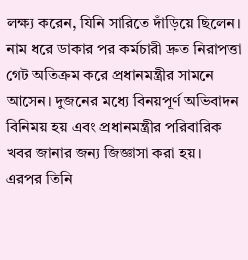লক্ষ্য করেন, যিনি সারিতে দাঁড়িয়ে ছিলেন। নাম ধরে ডাকার পর কর্মচারী দ্রুত নিরাপত্তা গেট অতিক্রম করে প্রধানমন্ত্রীর সামনে আসেন। দুজনের মধ্যে বিনয়পূর্ণ অভিবাদন বিনিময় হয় এবং প্রধানমন্ত্রীর পরিবারিক খবর জানার জন্য জিজ্ঞাসা করা হয়।
এরপর তিনি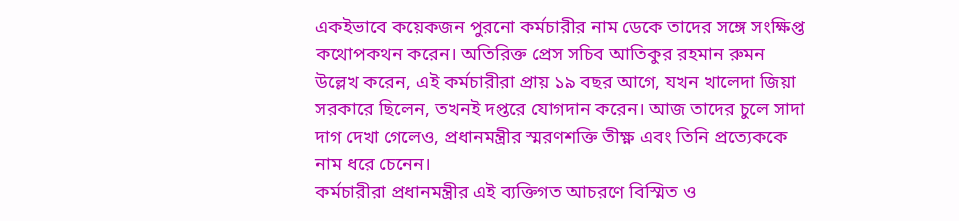একইভাবে কয়েকজন পুরনো কর্মচারীর নাম ডেকে তাদের সঙ্গে সংক্ষিপ্ত কথোপকথন করেন। অতিরিক্ত প্রেস সচিব আতিকুর রহমান রুমন উল্লেখ করেন, এই কর্মচারীরা প্রায় ১৯ বছর আগে, যখন খালেদা জিয়া সরকারে ছিলেন, তখনই দপ্তরে যোগদান করেন। আজ তাদের চুলে সাদা দাগ দেখা গেলেও, প্রধানমন্ত্রীর স্মরণশক্তি তীক্ষ্ণ এবং তিনি প্রত্যেককে নাম ধরে চেনেন।
কর্মচারীরা প্রধানমন্ত্রীর এই ব্যক্তিগত আচরণে বিস্মিত ও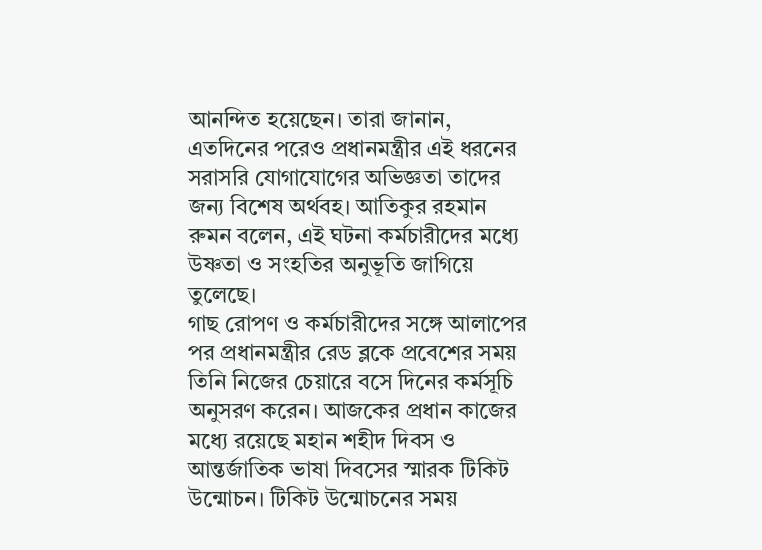আনন্দিত হয়েছেন। তারা জানান, এতদিনের পরেও প্রধানমন্ত্রীর এই ধরনের সরাসরি যোগাযোগের অভিজ্ঞতা তাদের জন্য বিশেষ অর্থবহ। আতিকুর রহমান রুমন বলেন, এই ঘটনা কর্মচারীদের মধ্যে উষ্ণতা ও সংহতির অনুভূতি জাগিয়ে তুলেছে।
গাছ রোপণ ও কর্মচারীদের সঙ্গে আলাপের পর প্রধানমন্ত্রীর রেড ব্লকে প্রবেশের সময় তিনি নিজের চেয়ারে বসে দিনের কর্মসূচি অনুসরণ করেন। আজকের প্রধান কাজের মধ্যে রয়েছে মহান শহীদ দিবস ও আন্তর্জাতিক ভাষা দিবসের স্মারক টিকিট উন্মোচন। টিকিট উন্মোচনের সময়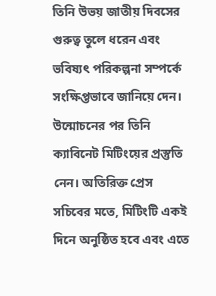তিনি উভয় জাতীয় দিবসের গুরুত্ব তুলে ধরেন এবং ভবিষ্যৎ পরিকল্পনা সম্পর্কে সংক্ষিপ্তভাবে জানিয়ে দেন।
উন্মোচনের পর তিনি ক্যাবিনেট মিটিংয়ের প্রস্তুতি নেন। অতিরিক্ত প্রেস সচিবের মতে, মিটিংটি একই দিনে অনুষ্ঠিত হবে এবং এতে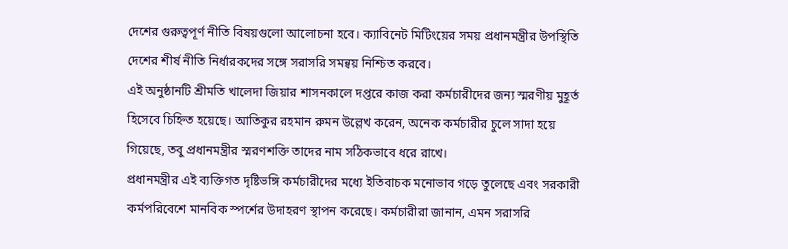দেশের গুরুত্বপূর্ণ নীতি বিষয়গুলো আলোচনা হবে। ক্যাবিনেট মিটিংয়ের সময় প্রধানমন্ত্রীর উপস্থিতি দেশের শীর্ষ নীতি নির্ধারকদের সঙ্গে সরাসরি সমন্বয় নিশ্চিত করবে।
এই অনুষ্ঠানটি শ্রীমতি খালেদা জিয়ার শাসনকালে দপ্তরে কাজ করা কর্মচারীদের জন্য স্মরণীয় মুহূর্ত হিসেবে চিহ্নিত হয়েছে। আতিকুর রহমান রুমন উল্লেখ করেন, অনেক কর্মচারীর চুলে সাদা হয়ে গিয়েছে, তবু প্রধানমন্ত্রীর স্মরণশক্তি তাদের নাম সঠিকভাবে ধরে রাখে।
প্রধানমন্ত্রীর এই ব্যক্তিগত দৃষ্টিভঙ্গি কর্মচারীদের মধ্যে ইতিবাচক মনোভাব গড়ে তুলেছে এবং সরকারী কর্মপরিবেশে মানবিক স্পর্শের উদাহরণ স্থাপন করেছে। কর্মচারীরা জানান, এমন সরাসরি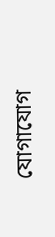যোগাযোগ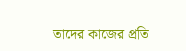তাদের কাজের প্রতি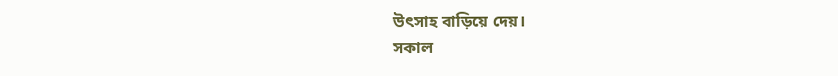উৎসাহ বাড়িয়ে দেয়।
সকাল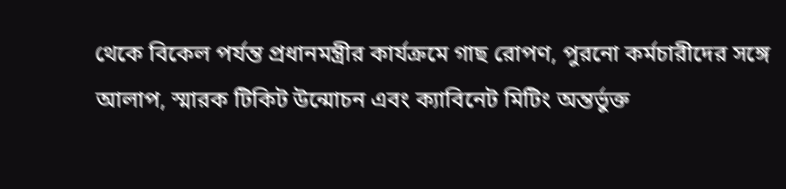থেকে বিকেল পর্যন্ত প্রধানমন্ত্রীর কার্যক্রমে গাছ রোপণ, পুরনো কর্মচারীদের সঙ্গে আলাপ, স্মারক টিকিট উন্মোচন এবং ক্যাবিনেট মিটিং অন্তর্ভুক্ত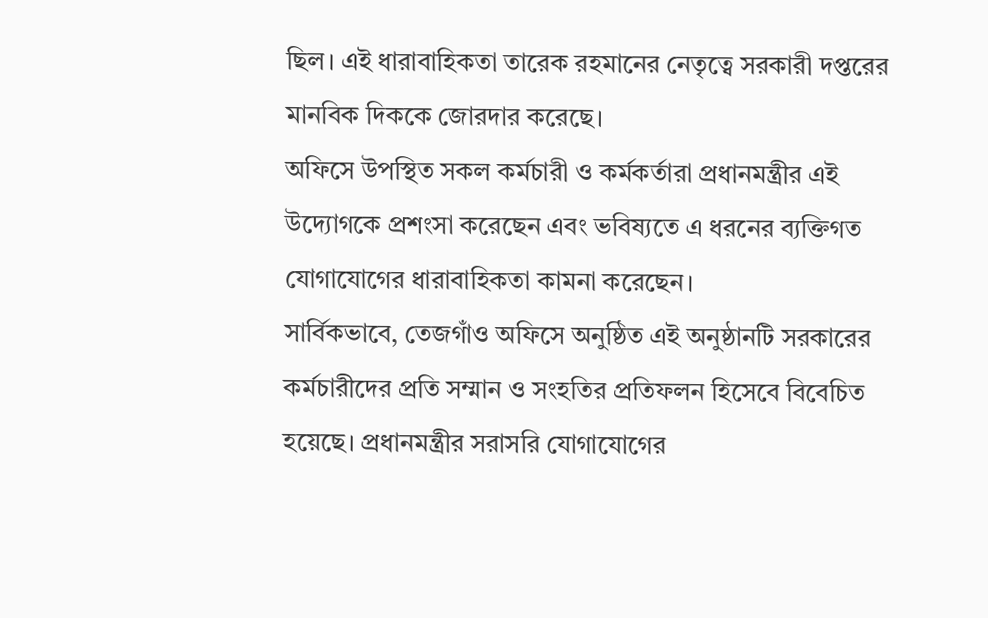ছিল। এই ধারাবাহিকতা তারেক রহমানের নেতৃত্বে সরকারী দপ্তরের মানবিক দিককে জোরদার করেছে।
অফিসে উপস্থিত সকল কর্মচারী ও কর্মকর্তারা প্রধানমন্ত্রীর এই উদ্যোগকে প্রশংসা করেছেন এবং ভবিষ্যতে এ ধরনের ব্যক্তিগত যোগাযোগের ধারাবাহিকতা কামনা করেছেন।
সার্বিকভাবে, তেজগাঁও অফিসে অনুষ্ঠিত এই অনুষ্ঠানটি সরকারের কর্মচারীদের প্রতি সম্মান ও সংহতির প্রতিফলন হিসেবে বিবেচিত হয়েছে। প্রধানমন্ত্রীর সরাসরি যোগাযোগের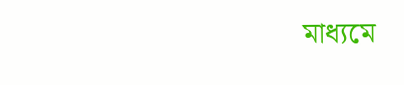মাধ্যমে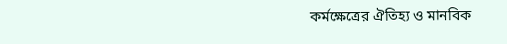কর্মক্ষেত্রের ঐতিহ্য ও মানবিক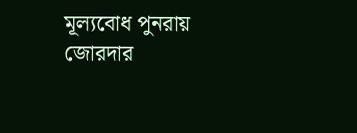মূল্যবোধ পুনরায় জোরদার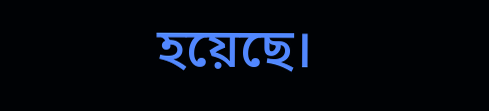হয়েছে।